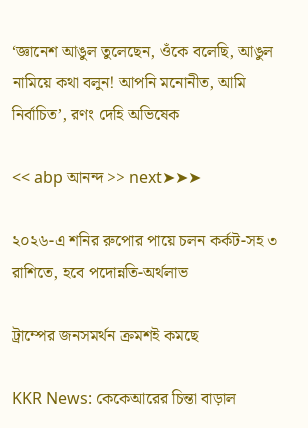‘জ্ঞানেশ আঙুল তুলেছেন, ওঁকে বলেছি, আঙুল নামিয়ে কথা বলুন! আপনি মনোনীত, আমি নির্বাচিত’, রণং দেহি অভিষেক

<< abp আনন্দ >> next➤➤➤

২০২৬-এ শনির রুপোর পায়ে চলন কর্কট-সহ ৩ রাশিতে, হবে পদোন্নতি-অর্থলাভ

ট্রাম্পের জনসমর্থন ক্রমশই কমছে

KKR News: কেকেআরের চিন্তা বাড়াল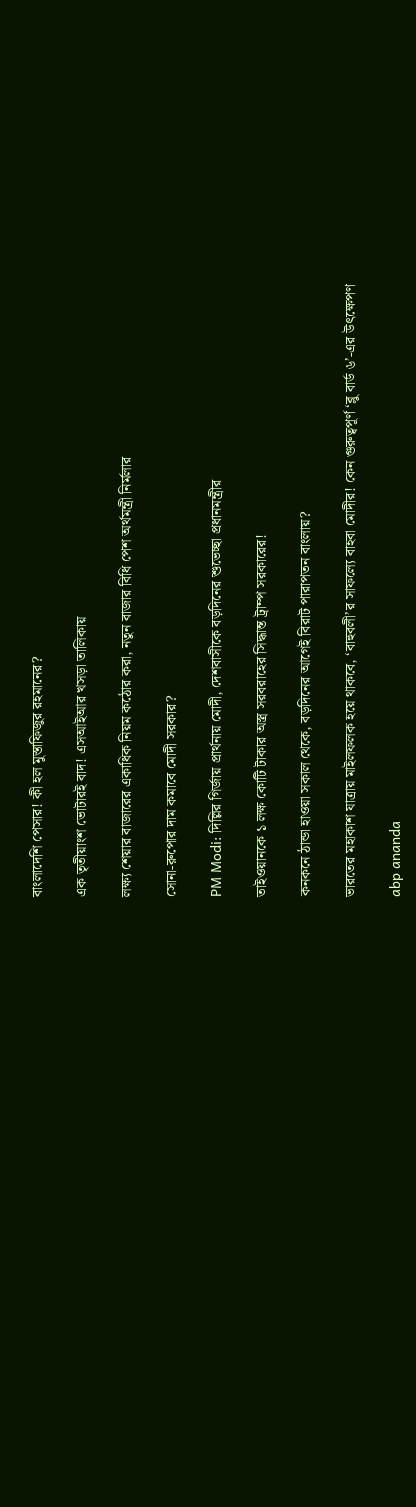বাংলাদেশি পেসার! কী হল মুস্তাফিজুর রহমানের?

এক তৃতীয়াংশ ভোটারই বাদ! এসআইআর খসড়া তালিকায়

লক্ষ্য শেয়ার বাজারের একাধিক নিয়ম কঠোর করা, নতুন বাজার বিধি পেশ অর্থমন্ত্রী নির্মলার

সোনা-রুপোর দাম কমাবে মোদী সরকার?

PM Modi: দিল্লির গির্জায় প্রার্থনায় মোদী, দেশবাসীকে বড়দিনের শুভেচ্ছা প্রধানমন্ত্রীর

তাইওয়ানকে ১ লক্ষ কোটি টাকার অস্ত্র সরবরাহের সিদ্ধান্ত ট্রাম্প সরকারের!

কনকনে ঠান্ডা হাওয়া সকাল থেকে, বড়দিনের আগেই বিরাট পারাপতন বাংলায়?

ভারতের মহাকাশ যাত্রায় মাইলফলক হয়ে থাকবে, ‘বাহুবলী’র সাফল্যে বাহবা মোদীর! কেন গুরুত্বপূর্ণ ‘ব্লু বার্ড ৬’-এর উৎক্ষেপণ

abp ananda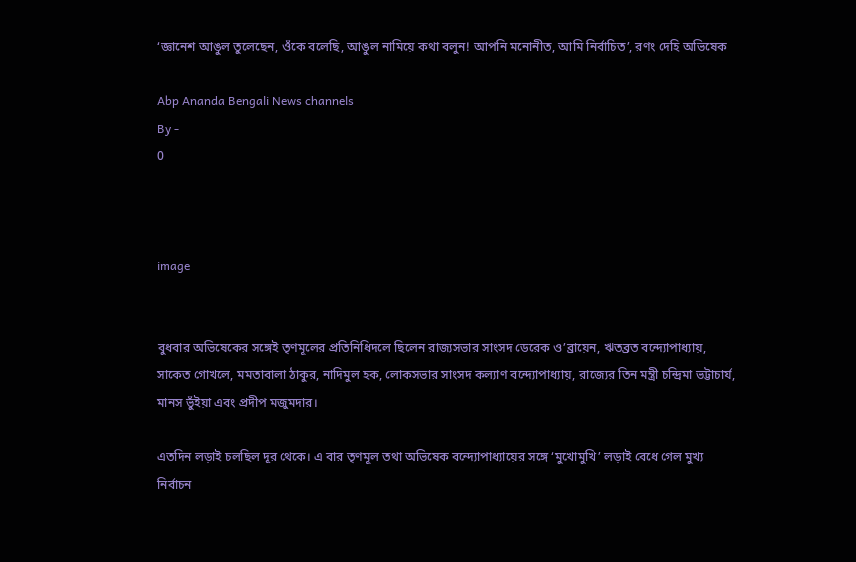‘জ্ঞানেশ আঙুল তুলেছেন, ওঁকে বলেছি, আঙুল নামিয়ে কথা বলুন! আপনি মনোনীত, আমি নির্বাচিত’, রণং দেহি অভিষেক

Abp Ananda Bengali News channels
By -
0



image


বুধবার অভিষেকের সঙ্গেই তৃণমূলের প্রতিনিধিদলে ছিলেন রাজ্যসভার সাংসদ ডেরেক ও’ব্রায়েন, ঋতব্রত বন্দ্যোপাধ্যায়, সাকেত গোখলে, মমতাবালা ঠাকুর, নাদিমুল হক, লোকসভার সাংসদ কল্যাণ বন্দ্যোপাধ্যায়, রাজ্যের তিন মন্ত্রী চন্দ্রিমা ভট্টাচার্য, মানস ভুঁইয়া এবং প্রদীপ মজুমদার।

এতদিন লড়াই চলছিল দূর থেকে। এ বার তৃণমূল তথা অভিষেক বন্দ্যোপাধ্যায়ের সঙ্গে ‘মুখোমুখি’ লড়াই বেধে গেল মুখ্য নির্বাচন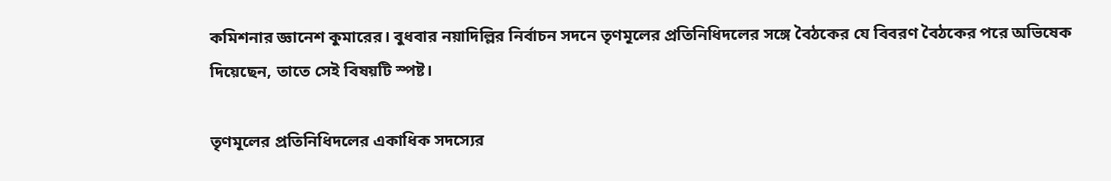কমিশনার জ্ঞানেশ কুমারের। বুধবার নয়াদিল্লির নির্বাচন সদনে তৃণমূলের প্রতিনিধিদলের সঙ্গে বৈঠকের যে বিবরণ বৈঠকের পরে অভিষেক দিয়েছেন, তাতে সেই বিষয়টি স্পষ্ট।

তৃণমূলের প্রতিনিধিদলের একাধিক সদস্যের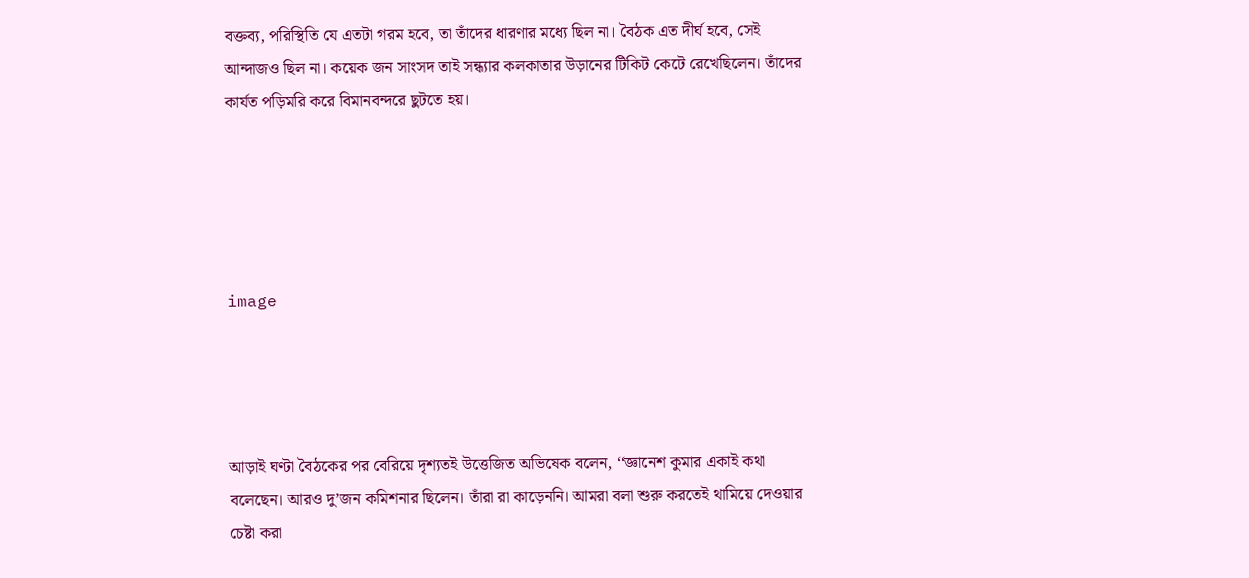বক্তব্য, পরিস্থিতি যে এতটা গরম হবে, তা তাঁদের ধারণার মধ্যে ছিল না। বৈঠক এত দীর্ঘ হবে, সেই আন্দাজও ছিল না। কয়েক জন সাংসদ তাই সন্ধ্যার কলকাতার উড়ানের টিকিট কেটে রেখেছিলেন। তাঁদের কার্যত পড়িমরি করে বিমানবন্দরে ছুটতে হয়।





image




আড়াই ঘণ্টা বৈঠকের পর বেরিয়ে দৃশ্যতই উত্তেজিত অভিষেক বলেন, ‘‘জ্ঞানেশ কুমার একাই কথা বলেছেন। আরও দু’জন কমিশনার ছিলেন। তাঁরা রা কাড়েননি। আমরা বলা শুরু করতেই থামিয়ে দেওয়ার চেষ্টা করা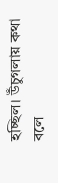হচ্ছিল। উঁচুগলায় কথা বলে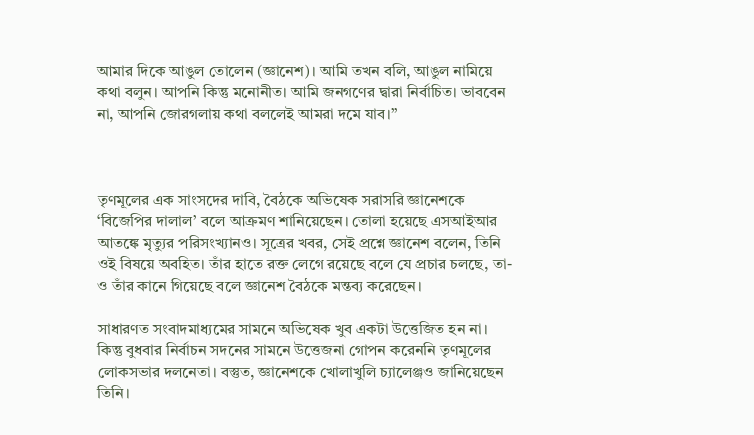আমার দিকে আঙুল তোলেন (জ্ঞানেশ)। আমি তখন বলি, আঙুল নামিয়ে কথা বলুন। আপনি কিন্তু মনোনীত। আমি জনগণের দ্বারা নির্বাচিত। ভাববেন না, আপনি জোরগলায় কথা বললেই আমরা দমে যাব।’’



তৃণমূলের এক সাংসদের দাবি, বৈঠকে অভিষেক সরাসরি জ্ঞানেশকে ‘বিজেপির দালাল’ বলে আক্রমণ শানিয়েছেন। তোলা হয়েছে এসআইআর আতঙ্কে মৃত্যুর পরিসংখ্যানও। সূত্রের খবর, সেই প্রশ্নে জ্ঞানেশ বলেন, তিনি ওই বিষয়ে অবহিত। তাঁর হাতে রক্ত লেগে রয়েছে বলে যে প্রচার চলছে, তা-ও তাঁর কানে গিয়েছে বলে জ্ঞানেশ বৈঠকে মন্তব্য করেছেন।

সাধারণত সংবাদমাধ্যমের সামনে অভিষেক খুব একটা উত্তেজিত হন না। কিন্তু বুধবার নির্বাচন সদনের সামনে উত্তেজনা গোপন করেননি তৃণমূলের লোকসভার দলনেতা। বস্তুত, জ্ঞানেশকে খোলাখুলি চ্যালেঞ্জও জানিয়েছেন তিনি।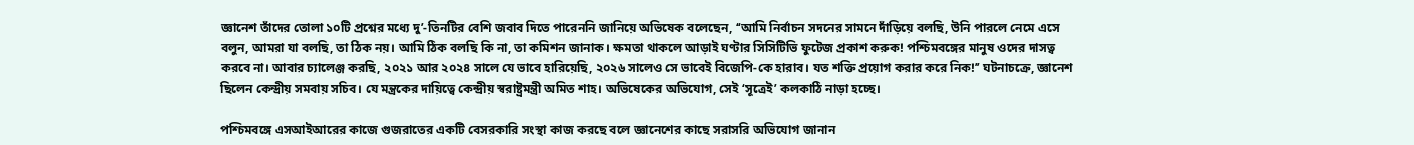জ্ঞানেশ তাঁদের তোলা ১০টি প্রশ্নের মধ্যে দু’-তিনটির বেশি জবাব দিতে পারেননি জানিয়ে অভিষেক বলেছেন, ‘‘আমি নির্বাচন সদনের সামনে দাঁড়িয়ে বলছি, উনি পারলে নেমে এসে বলুন, আমরা যা বলছি, তা ঠিক নয়। আমি ঠিক বলছি কি না, তা কমিশন জানাক। ক্ষমতা থাকলে আড়াই ঘণ্টার সিসিটিভি ফুটেজ প্রকাশ করুক! পশ্চিমবঙ্গের মানুষ ওদের দাসত্ব করবে না। আবার চ্যালেঞ্জ করছি, ২০২১ আর ২০২৪ সালে যে ভাবে হারিয়েছি, ২০২৬ সালেও সে ভাবেই বিজেপি-কে হারাব। যত শক্তি প্রয়োগ করার করে নিক!’’ ঘটনাচক্রে, জ্ঞানেশ ছিলেন কেন্দ্রীয় সমবায় সচিব। যে মন্ত্রকের দায়িত্বে কেন্দ্রীয় স্বরাষ্ট্রমন্ত্রী অমিত শাহ। অভিষেকের অভিযোগ, সেই ‘সূত্রেই’ কলকাঠি নাড়া হচ্ছে।

পশ্চিমবঙ্গে এসআইআরের কাজে গুজরাতের একটি বেসরকারি সংস্থা কাজ করছে বলে জ্ঞানেশের কাছে সরাসরি অভিযোগ জানান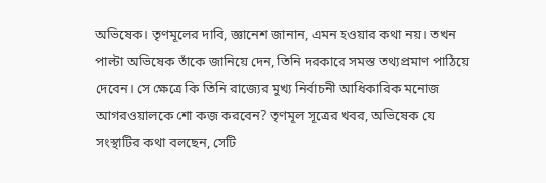অভিষেক। তৃণমূলের দাবি, জ্ঞানেশ জানান, এমন হওয়ার কথা নয়। তখন পাল্টা অভিষেক তাঁকে জানিয়ে দেন, তিনি দরকারে সমস্ত তথ্যপ্রমাণ পাঠিয়ে দেবেন। সে ক্ষেত্রে কি তিনি রাজ্যের মুখ্য নির্বাচনী আধিকারিক মনোজ আগরওয়ালকে শো কজ় করবেন? তৃণমূল সূত্রের খবর, অভিষেক যে সংস্থাটির কথা বলছেন, সেটি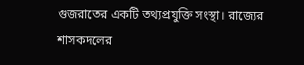গুজরাতের একটি তথ্যপ্রযুক্তি সংস্থা। রাজ্যের শাসকদলের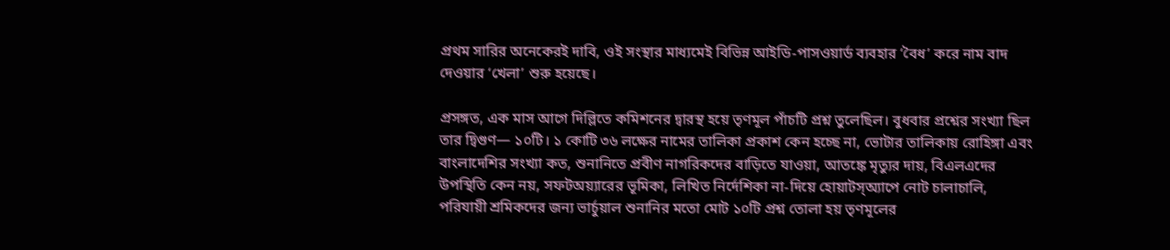প্রথম সারির অনেকেরই দাবি, ওই সংস্থার মাধ্যমেই বিভিন্ন আইডি-পাসওয়ার্ড ব্যবহার ‘বৈধ’ করে নাম বাদ দেওয়ার ‘খেলা’ শুরু হয়েছে।

প্রসঙ্গত, এক মাস আগে দিল্লিতে কমিশনের দ্বারস্থ হয়ে তৃণমূল পাঁচটি প্রশ্ন তুলেছিল। বুধবার প্রশ্নের সংখ্যা ছিল তার দ্বিগুণ— ১০টি। ১ কোটি ৩৬ লক্ষের নামের তালিকা প্রকাশ কেন হচ্ছে না, ভোটার তালিকায় রোহিঙ্গা এবং বাংলাদেশির সংখ্যা কত, শুনানিতে প্রবীণ নাগরিকদের বাড়িতে যাওয়া, আতঙ্কে মৃত্যুর দায়, বিএলএদের উপস্থিতি কেন নয়, সফটঅয়্যারের ভূমিকা, লিখিত নির্দেশিকা না-দিয়ে হোয়াটস্‌অ্যাপে নোট চালাচালি, পরিযায়ী শ্রমিকদের জন্য ভার্চুয়াল শুনানির মতো মোট ১০টি প্রশ্ন তোলা হয় তৃণমূলের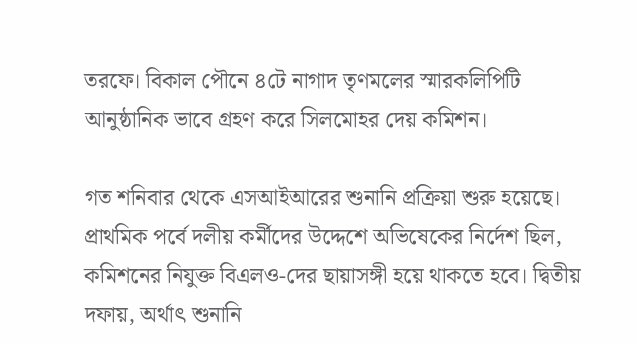তরফে। বিকাল পৌনে ৪টে নাগাদ তৃণমলের স্মারকলিপিটি আনুষ্ঠানিক ভাবে গ্রহণ করে সিলমোহর দেয় কমিশন।

গত শনিবার থেকে এসআইআরের শুনানি প্রক্রিয়া শুরু হয়েছে। প্রাথমিক পর্বে দলীয় কর্মীদের উদ্দেশে অভিষেকের নির্দেশ ছিল, কমিশনের নিযুক্ত বিএলও-দের ছায়াসঙ্গী হয়ে থাকতে হবে। দ্বিতীয় দফায়, অর্থাৎ শুনানি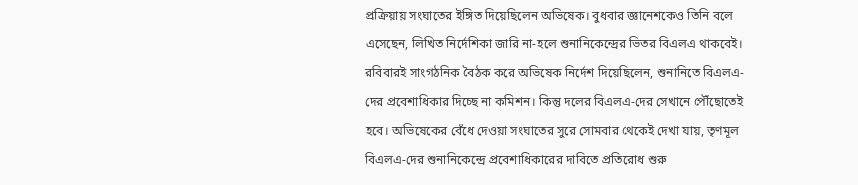প্রক্রিয়ায় সংঘাতের ইঙ্গিত দিয়েছিলেন অভিষেক। বুধবার জ্ঞানেশকেও তিনি বলে এসেছেন, লিখিত নির্দেশিকা জারি না-হলে শুনানিকেন্দ্রের ভিতর বিএলএ থাকবেই। রবিবারই সাংগঠনিক বৈঠক করে অভিষেক নির্দেশ দিয়েছিলেন, শুনানিতে বিএলএ-দের প্রবেশাধিকার দিচ্ছে না কমিশন। কিন্তু দলের বিএলএ-দের সেখানে পৌঁছোতেই হবে। অভিষেকের বেঁধে দেওয়া সংঘাতের সুরে সোমবার থেকেই দেখা যায়, তৃণমূল বিএলএ-দের শুনানিকেন্দ্রে প্রবেশাধিকারের দাবিতে প্রতিরোধ শুরু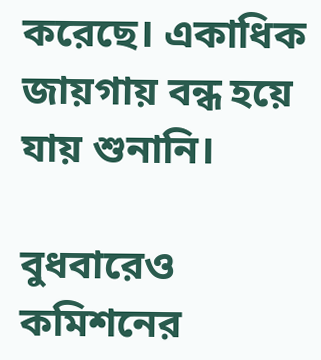করেছে। একাধিক জায়গায় বন্ধ হয়ে যায় শুনানি।

বুধবারেও কমিশনের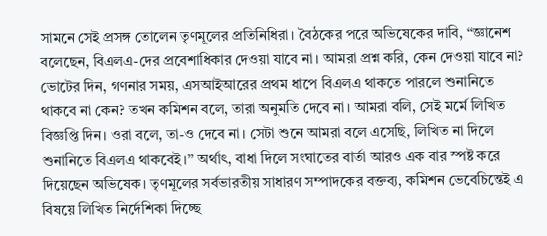সামনে সেই প্রসঙ্গ তোলেন তৃণমূলের প্রতিনিধিরা। বৈঠকের পরে অভিষেকের দাবি, ‘‘জ্ঞানেশ বলেছেন, বিএলএ-দের প্রবেশাধিকার দেওয়া যাবে না। আমরা প্রশ্ন করি, কেন দেওয়া যাবে না? ভোটের দিন, গণনার সময়, এসআইআরের প্রথম ধাপে বিএলএ থাকতে পারলে শুনানিতে থাকবে না কেন? তখন কমিশন বলে, তারা অনুমতি দেবে না। আমরা বলি, সেই মর্মে লিখিত বিজ্ঞপ্তি দিন। ওরা বলে, তা-ও দেবে না। সেটা শুনে আমরা বলে এসেছি, লিখিত না দিলে শুনানিতে বিএলএ থাকবেই।’’ অর্থাৎ, বাধা দিলে সংঘাতের বার্তা আরও এক বার স্পষ্ট করে দিয়েছেন অভিষেক। তৃণমূলের সর্বভারতীয় সাধারণ সম্পাদকের বক্তব্য, কমিশন ভেবেচিন্তেই এ বিষয়ে লিখিত নির্দেশিকা দিচ্ছে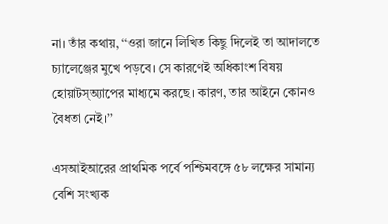না। তাঁর কথায়, ‘‘ওরা জানে লিখিত কিছু দিলেই তা আদালতে চ্যালেঞ্জের মুখে পড়বে। সে কারণেই অধিকাংশ বিষয় হোয়াটস্‌অ্যাপের মাধ্যমে করছে। কারণ, তার আইনে কোনও বৈধতা নেই।’’

এসআইআরের প্রাথমিক পর্বে পশ্চিমবঙ্গে ৫৮ লক্ষের সামান্য বেশি সংখ্যক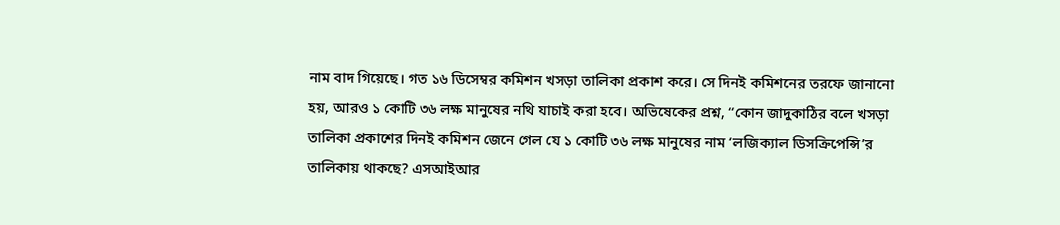নাম বাদ গিয়েছে। গত ১৬ ডিসেম্বর কমিশন খসড়া তালিকা প্রকাশ করে। সে দিনই কমিশনের তরফে জানানো হয়, আরও ১ কোটি ৩৬ লক্ষ মানুষের নথি যাচাই করা হবে। অভিষেকের প্রশ্ন, ‘‘কোন জাদুকাঠির বলে খসড়া তালিকা প্রকাশের দিনই কমিশন জেনে গেল যে ১ কোটি ৩৬ লক্ষ মানুষের নাম ‘লজিক্যাল ডিসক্রিপেন্সি’র তালিকায় থাকছে? এসআইআর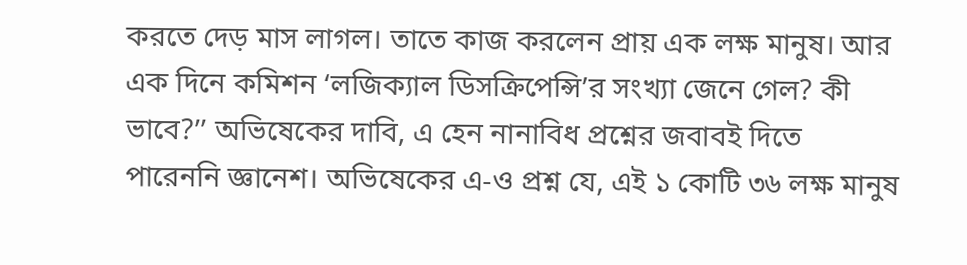করতে দেড় মাস লাগল। তাতে কাজ করলেন প্রায় এক লক্ষ মানুষ। আর এক দিনে কমিশন ‘লজিক্যাল ডিসক্রিপেন্সি’র সংখ্যা জেনে গেল? কী ভাবে?’’ অভিষেকের দাবি, এ হেন নানাবিধ প্রশ্নের জবাবই দিতে পারেননি জ্ঞানেশ। অভিষেকের এ-ও প্রশ্ন যে, এই ১ কোটি ৩৬ লক্ষ মানুষ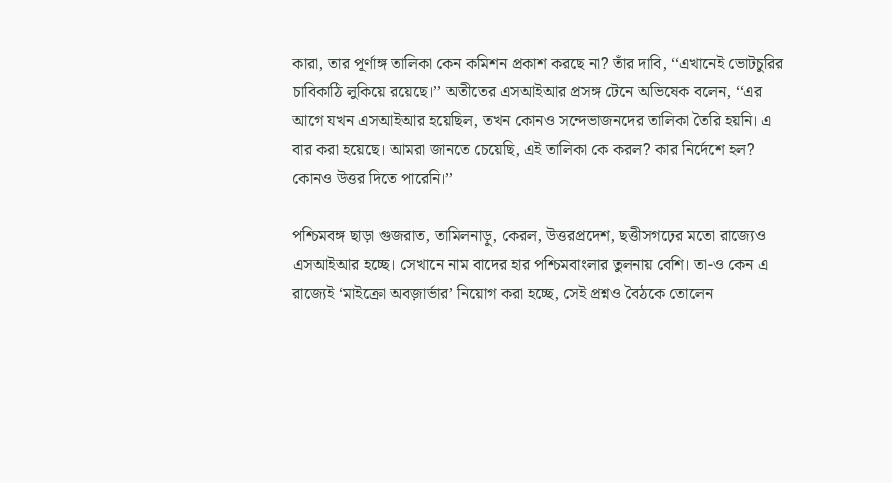কারা, তার পূর্ণাঙ্গ তালিকা কেন কমিশন প্রকাশ করছে না? তাঁর দাবি, ‘‘এখানেই ভোটচুরির চাবিকাঠি লুকিয়ে রয়েছে।’’ অতীতের এসআইআর প্রসঙ্গ টেনে অভিষেক বলেন, ‘‘এর আগে যখন এসআইআর হয়েছিল, তখন কোনও সন্দেভাজনদের তালিকা তৈরি হয়নি। এ বার করা হয়েছে। আমরা জানতে চেয়েছি, এই তালিকা কে করল? কার নির্দেশে হল? কোনও উত্তর দিতে পারেনি।’’

পশ্চিমবঙ্গ ছাড়া গুজরাত, তামিলনাড়ু, কেরল, উত্তরপ্রদেশ, ছত্তীসগঢ়ের মতো রাজ্যেও এসআইআর হচ্ছে। সেখানে নাম বাদের হার পশ্চিমবাংলার তুলনায় বেশি। তা-ও কেন এ রাজ্যেই ‘মাইক্রো অবজ়ার্ভার’ নিয়োগ করা হচ্ছে, সেই প্রশ্নও বৈঠকে তোলেন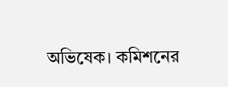অভিষেক। কমিশনের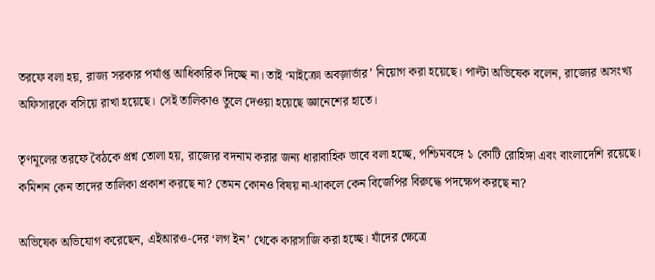তরফে বলা হয়, রাজ্য সরকার পর্যাপ্ত আধিকারিক দিচ্ছে না। তাই ‘মাইক্রো অবজ়ার্ভার’ নিয়োগ করা হয়েছে। পাল্টা অভিষেক বলেন, রাজ্যের অসংখ্য অফিসারকে বসিয়ে রাখা হয়েছে। সেই তালিকাও তুলে দেওয়া হয়েছে জ্ঞানেশের হাতে।

তৃণমূলের তরফে বৈঠকে প্রশ্ন তোলা হয়, রাজ্যের বদনাম করার জন্য ধারাবাহিক ভাবে বলা হচ্ছে, পশ্চিমবঙ্গে ১ কোটি রোহিঙ্গা এবং বাংলাদেশি রয়েছে। কমিশন কেন তাদের তালিকা প্রকাশ করছে না? তেমন কোনও বিষয় না-থাকলে কেন বিজেপির বিরুদ্ধে পদক্ষেপ করছে না?

অভিষেক অভিযোগ করেছেন, এইআরও-দের ‘লগ ইন’ থেকে কারসাজি করা হচ্ছে। যাঁদের ক্ষেত্রে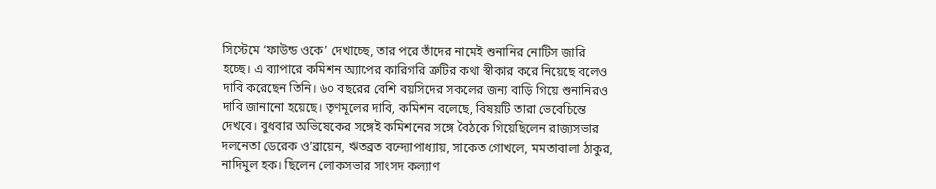সিস্টেমে ‘ফাউন্ড ওকে’ দেখাচ্ছে, তার পরে তাঁদের নামেই শুনানির নোটিস জারি হচ্ছে। এ ব্যাপারে কমিশন অ্যাপের কারিগরি ত্রুটির কথা স্বীকার করে নিয়েছে বলেও দাবি করেছেন তিনি। ৬০ বছরের বেশি বয়সিদের সকলের জন্য বাড়ি গিয়ে শুনানিরও দাবি জানানো হয়েছে। তৃণমূলের দাবি, কমিশন বলেছে, বিষয়টি তারা ভেবেচিন্তে দেখবে। বুধবার অভিষেকের সঙ্গেই কমিশনের সঙ্গে বৈঠকে গিয়েছিলেন রাজ্যসভার দলনেতা ডেরেক ও’ব্রায়েন, ঋতব্রত বন্দ্যোপাধ্যায়, সাকেত গোখলে, মমতাবালা ঠাকুর, নাদিমুল হক। ছিলেন লোকসভার সাংসদ কল্যাণ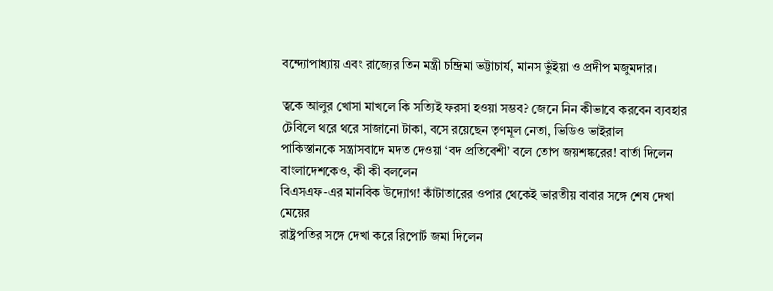বন্দ্যোপাধ্যায় এবং রাজ্যের তিন মন্ত্রী চন্দ্রিমা ভট্টাচার্য, মানস ভুঁইয়া ও প্রদীপ মজুমদার।

ত্বকে আলুর খোসা মাখলে কি সত্যিই ফরসা হওয়া সম্ভব? জেনে নিন কীভাবে করবেন ব্যবহার
টেবিলে থরে থরে সাজানো টাকা, বসে রয়েছেন তৃণমূল নেতা, ভিডিও ভাইরাল
পাকিস্তানকে সন্ত্রাসবাদে মদত দেওয়া ‘বদ প্রতিবেশী’ বলে তোপ জয়শঙ্করের! বার্তা দিলেন বাংলাদেশকেও, কী কী বললেন
বিএসএফ-এর মানবিক উদ্যোগ! কাঁটাতারের ওপার থেকেই ভারতীয় বাবার সঙ্গে শেষ দেখা মেয়ের
রাষ্ট্রপতির সঙ্গে দেখা করে রিপোর্ট জমা দিলেন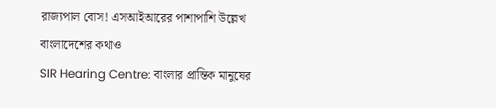রাজ্যপাল বোস! এসআইআরের পাশাপাশি উল্লেখ বাংলাদেশের কথাও
SIR Hearing Centre: বাংলার প্রান্তিক মানুষের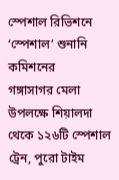স্পেশাল রিভিশনে ‘স্পেশাল’ শুনানি কমিশনের
গঙ্গাসাগর মেলা উপলক্ষে শিয়ালদা থেকে ১২৬টি স্পেশাল ট্রেন, পুরো টাইম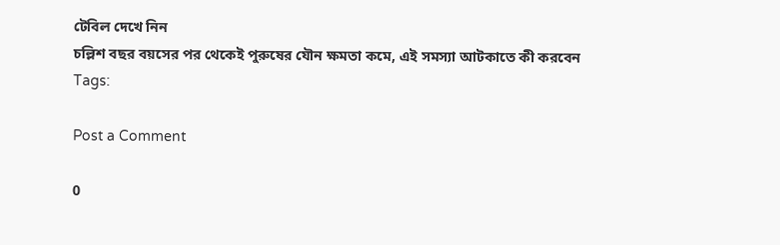টেবিল দেখে নিন
চল্লিশ বছর বয়সের পর থেকেই পুরুষের যৌন ক্ষমতা কমে, এই সমস্যা আটকাতে কী করবেন
Tags:

Post a Comment

0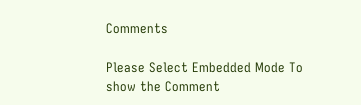Comments

Please Select Embedded Mode To show the Comment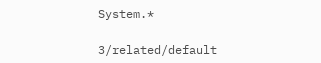System.*

3/related/default